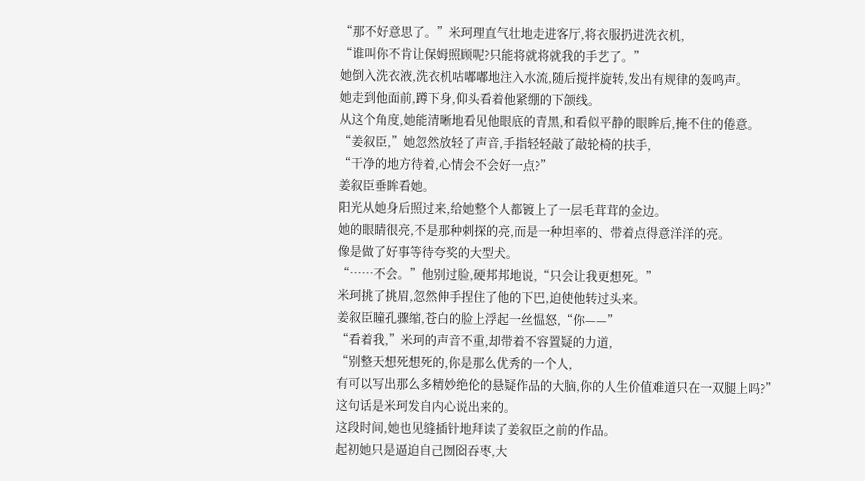“那不好意思了。”米珂理直气壮地走进客厅,将衣服扔进洗衣机,
“谁叫你不肯让保姆照顾呢?只能将就将就我的手艺了。”
她倒入洗衣液,洗衣机咕嘟嘟地注入水流,随后搅拌旋转,发出有规律的轰鸣声。
她走到他面前,蹲下身,仰头看着他紧绷的下颌线。
从这个角度,她能清晰地看见他眼底的青黑,和看似平静的眼眸后,掩不住的倦意。
“姜叙臣,”她忽然放轻了声音,手指轻轻敲了敲轮椅的扶手,
“干净的地方待着,心情会不会好一点?”
姜叙臣垂眸看她。
阳光从她身后照过来,给她整个人都镀上了一层毛茸茸的金边。
她的眼睛很亮,不是那种刺探的亮,而是一种坦率的、带着点得意洋洋的亮。
像是做了好事等待夸奖的大型犬。
“……不会。”他别过脸,硬邦邦地说,“只会让我更想死。”
米珂挑了挑眉,忽然伸手捏住了他的下巴,迫使他转过头来。
姜叙臣瞳孔骤缩,苍白的脸上浮起一丝愠怒,“你——”
“看着我,”米珂的声音不重,却带着不容置疑的力道,
“别整天想死想死的,你是那么优秀的一个人,
有可以写出那么多精妙绝伦的悬疑作品的大脑,你的人生价值难道只在一双腿上吗?”
这句话是米珂发自内心说出来的。
这段时间,她也见缝插针地拜读了姜叙臣之前的作品。
起初她只是逼迫自己囫囵吞枣,大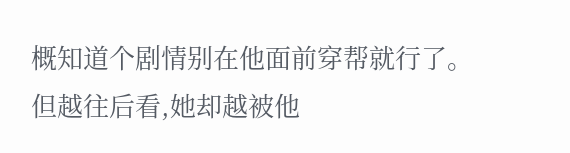概知道个剧情别在他面前穿帮就行了。
但越往后看,她却越被他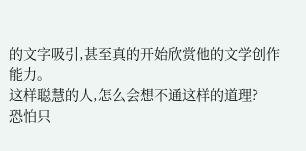的文字吸引,甚至真的开始欣赏他的文学创作能力。
这样聪慧的人,怎么会想不通这样的道理?
恐怕只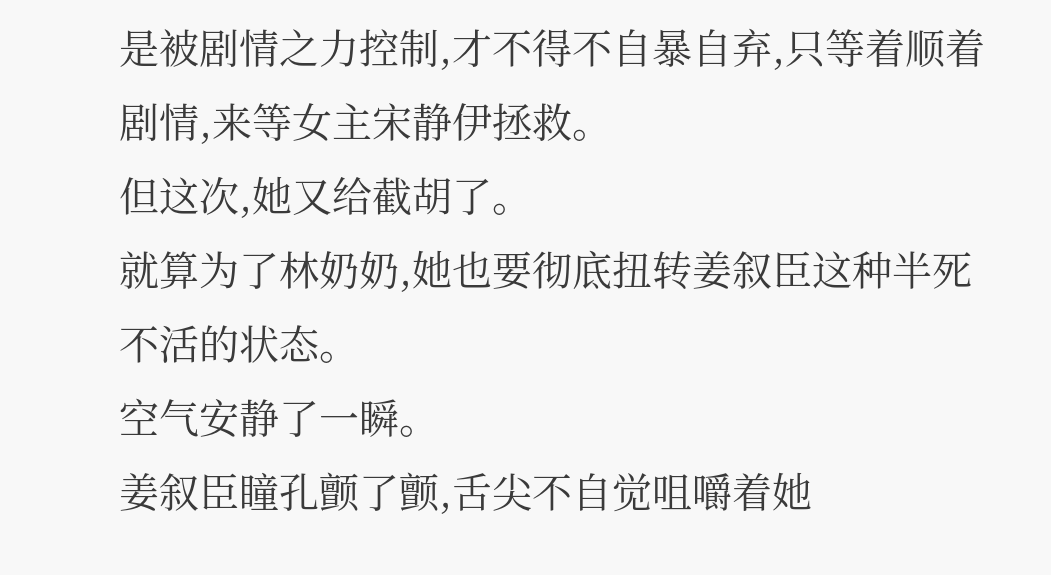是被剧情之力控制,才不得不自暴自弃,只等着顺着剧情,来等女主宋静伊拯救。
但这次,她又给截胡了。
就算为了林奶奶,她也要彻底扭转姜叙臣这种半死不活的状态。
空气安静了一瞬。
姜叙臣瞳孔颤了颤,舌尖不自觉咀嚼着她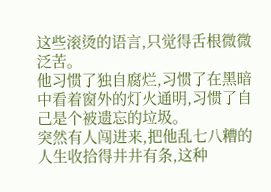这些滚烫的语言,只觉得舌根微微泛苦。
他习惯了独自腐烂,习惯了在黑暗中看着窗外的灯火通明,习惯了自己是个被遗忘的垃圾。
突然有人闯进来,把他乱七八糟的人生收拾得井井有条,这种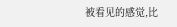被看见的感觉,比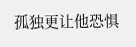孤独更让他恐惧